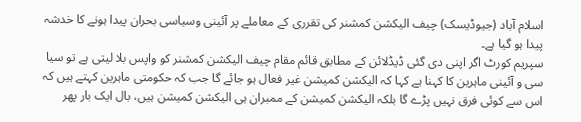اسلام آباد (جیوڈیسک) چیف الیکشن کمشنر کی تقرری کے معاملے پر آئینی وسیاسی بحران پیدا ہونے کا خدشہ پیدا ہو گیا ہے۔
سپریم کورٹ اگر اپنی دی گئی ڈیڈلائن کے مطابق قائم مقام چیف الیکشن کمشنر کو واپس بلا لیتی ہے تو سیا سی و آئینی ماہرین کا کہنا ہے کہا کہ الیکشن کمیشن غیر فعال ہو جائے گا جب کہ حکومتی ماہرین کہتے ہیں کہ اس سے کوئی فرق نہیں پڑے گا بلکہ الیکشن کمیشن کے ممبران ہی الیکشن کمیشن ہیں، بال ایک بار پھر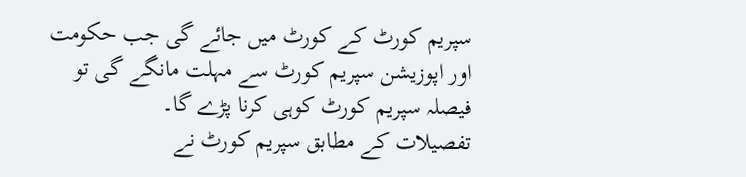سپریم کورٹ کے کورٹ میں جائے گی جب حکومت اور اپوزیشن سپریم کورٹ سے مہلت مانگے گی تو فیصلہ سپریم کورٹ کوہی کرنا پڑے گا۔
تفصیلات کے مطابق سپریم کورٹ نے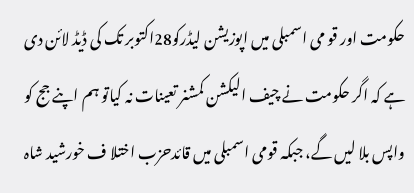حکومت اور قو می اسمبلی میں اپوزیشن لیڈرکو28اکتوبر تک کی ڈیڈ لائن دی ہے کہ اگر حکومت نے چیف الیکشن کمشنر تعینات نہ کیاتو ہم اپنے جج کو واپس بلا لیں گے، جبکہ قومی اسمبلی میں قائدحزب اختلا ف خورشید شاہ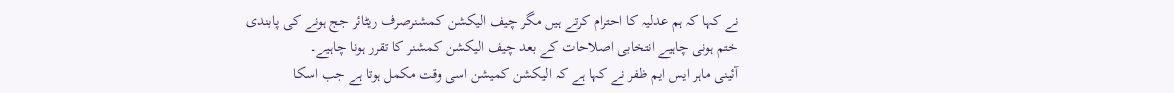نے کہا کہ ہم عدلیہ کا احترام کرتے ہیں مگر چیف الیکشن کمشنرصرف ریٹائر جج ہونے کی پابندی ختم ہونی چاہیے انتخابی اصلاحات کے بعد چیف الیکشن کمشنر کا تقرر ہونا چاہیے۔
آئینی ماہر ایس ایم ظفر نے کہا ہے کہ الیکشن کمیشن اسی وقت مکمل ہوتا ہے جب اسکا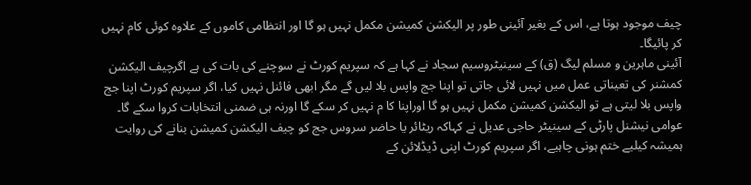چیف موجود ہوتا ہے، اس کے بغیر آئینی طور پر الیکشن کمیشن مکمل نہیں ہو گا اور انتظامی کاموں کے علاوہ کوئی کام نہیں کر پائیگا۔
آئینی ماہرین و مسلم لیگ (ق) کے سینیٹروسیم سجاد نے کہا ہے کہ سپریم کورٹ نے سوچنے کی بات کی ہے اگرچیف الیکشن کمشنر کی تعیناتی عمل میں نہیں لائی جاتی تو اپنا جج واپس بلا لیں گے مگر ابھی فائنل نہیں کیا، اگر سپریم کورٹ اپنا جج واپس بلا لیتی ہے تو الیکشن کمیشن مکمل نہیں ہو گا اوراپنا کا م نہیں کر سکے گا اورنہ ہی ضمنی انتخابات کروا سکے گا۔
عوامی نیشنل پارٹی کے سینیٹر حاجی عدیل نے کہاکہ ریٹائر یا حاضر سروس جج کو چیف الیکشن کمیشن بنانے کی روایت ہمیشہ کیلیے ختم ہونی چاہیے، اگر سپریم کورٹ اپنی ڈیڈلائن کے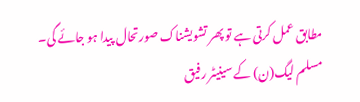مطابق عمل کرتی ہے تو پھر تشویشناک صورتحال پیدا ہو جائے گی۔
مسلم لیگ(ن) کے سینیٹر رفیق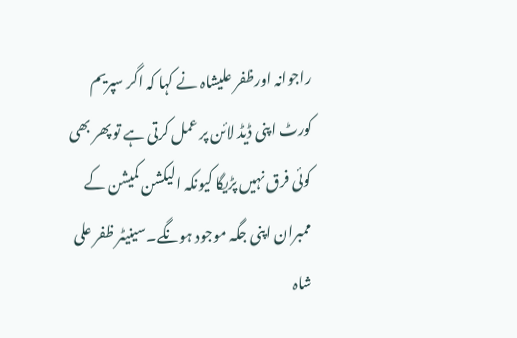راجوانہ اورظفر علیشاہ نے کہا کہ اگر سپریم کورٹ اپنی ڈیڈ لائن پر عمل کرتی ہے تو پھر بھی کوئی فرق نہیں پڑیگا کیونکہ الیکشن کمیشن کے ممبران اپنی جگہ موجود ہونگے۔سینیٹر ظفر علی شاہ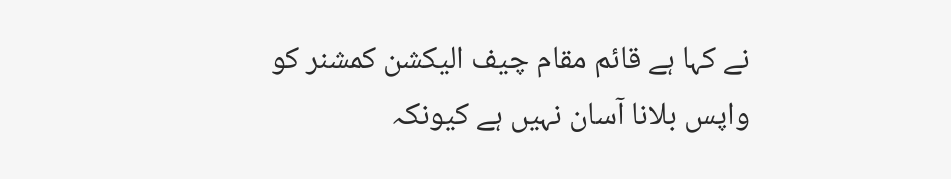نے کہا ہے قائم مقام چیف الیکشن کمشنر کو واپس بلانا آسان نہیں ہے کیونکہ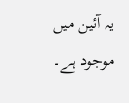یہ آئین میں موجود ہے۔